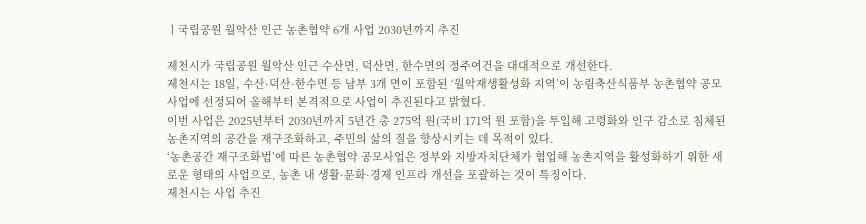ㅣ국립공원 월악산 인근 농촌협약 6개 사업 2030년까지 추진

제천시가 국립공원 월악산 인근 수산면, 덕산면, 한수면의 정주여건을 대대적으로 개선한다.
제천시는 18일, 수산·덕산·한수면 등 남부 3개 면이 포함된 ‘월악재생활성화 지역’이 농림축산식품부 농촌협약 공모사업에 선정되어 올해부터 본격적으로 사업이 추진된다고 밝혔다.
이번 사업은 2025년부터 2030년까지 5년간 총 275억 원(국비 171억 원 포함)을 투입해 고령화와 인구 감소로 침체된 농촌지역의 공간을 재구조화하고, 주민의 삶의 질을 향상시키는 데 목적이 있다.
‘농촌공간 재구조화법’에 따른 농촌협약 공모사업은 정부와 지방자치단체가 협업해 농촌지역을 활성화하기 위한 새로운 형태의 사업으로, 농촌 내 생활·문화·경제 인프라 개선을 포괄하는 것이 특징이다.
제천시는 사업 추진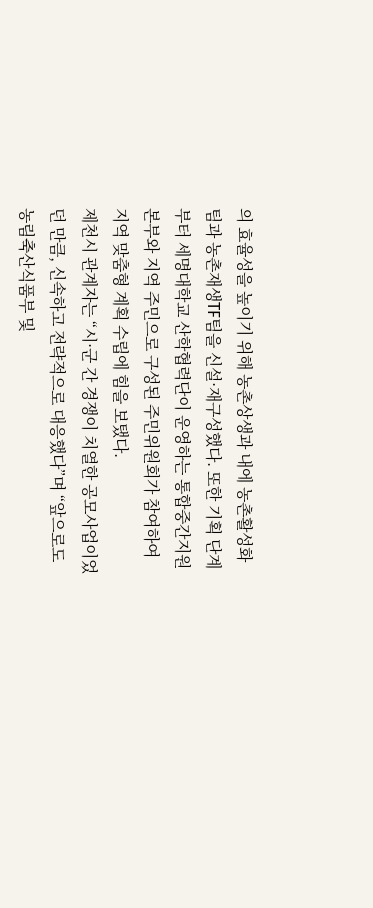의 효율성을 높이기 위해 농촌상생과 내에 농촌활성화팀과 농촌재생TF팀을 신설·재구성했다. 또한 기획 단계부터 세명대학교 산학협력단이 운영하는 통합중간지원본부와 지역 주민으로 구성된 주민위원회가 참여하여 지역 맞춤형 계획 수립에 힘을 보탰다.
제천시 관계자는 “시·군 간 경쟁이 치열한 공모사업이었던 만큼, 신속하고 전략적으로 대응했다”며 “앞으로도 농림축산식품부 및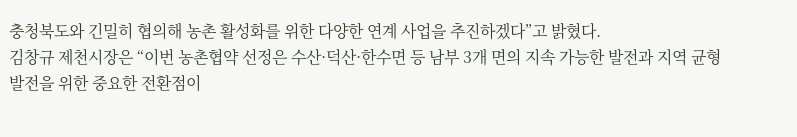충청북도와 긴밀히 협의해 농촌 활성화를 위한 다양한 연계 사업을 추진하겠다”고 밝혔다.
김창규 제천시장은 “이번 농촌협약 선정은 수산·덕산·한수면 등 남부 3개 면의 지속 가능한 발전과 지역 균형 발전을 위한 중요한 전환점이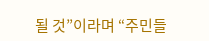될 것”이라며 “주민들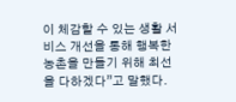이 체감할 수 있는 생활 서비스 개선을 통해 행복한 농촌을 만들기 위해 최선을 다하겠다”고 말했다.